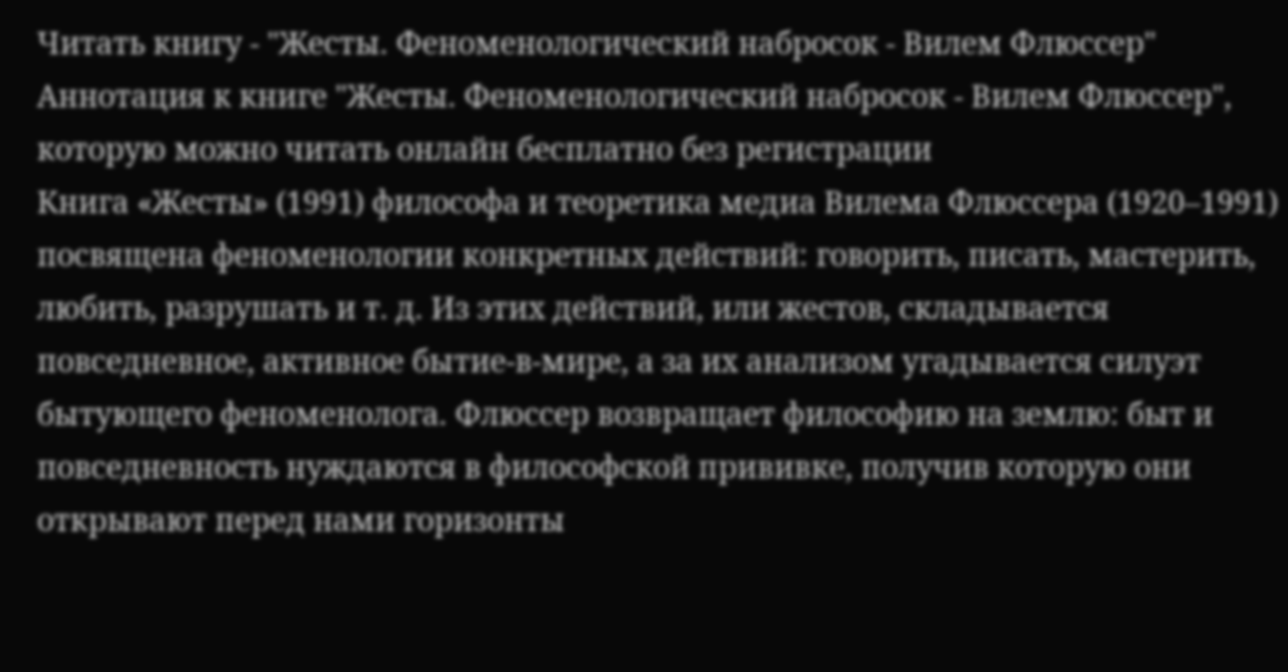Читать книгу - "Жесты. Феноменологический набросок - Вилем Флюссер"
Аннотация к книге "Жесты. Феноменологический набросок - Вилем Флюссер", которую можно читать онлайн бесплатно без регистрации
Книга «Жесты» (1991) философа и теоретика медиа Вилема Флюссера (1920–1991) посвящена феноменологии конкретных действий: говорить, писать, мастерить, любить, разрушать и т. д. Из этих действий, или жестов, складывается повседневное, активное бытие-в-мире, а за их анализом угадывается силуэт бытующего феноменолога. Флюссер возвращает философию на землю: быт и повседневность нуждаются в философской прививке, получив которую они открывают перед нами горизонты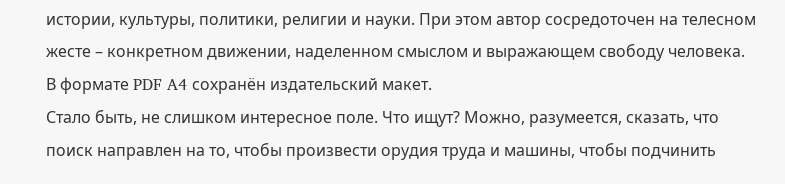истории, культуры, политики, религии и науки. При этом автор сосредоточен на телесном жесте – конкретном движении, наделенном смыслом и выражающем свободу человека.
В формате PDF A4 сохранён издательский макет.
Стало быть, не слишком интересное поле. Что ищут? Можно, разумеется, сказать, что поиск направлен на то, чтобы произвести орудия труда и машины, чтобы подчинить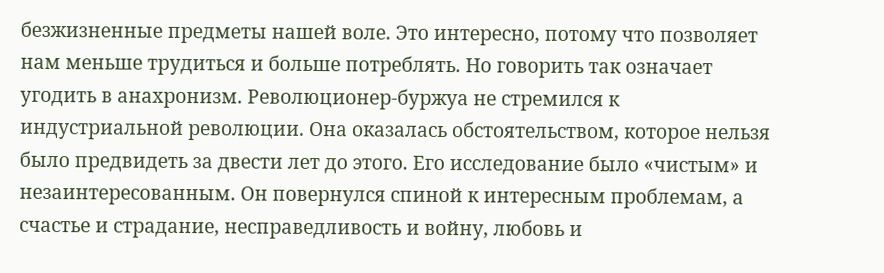безжизненные предметы нашей воле. Это интересно, потому что позволяет нам меньше трудиться и больше потреблять. Но говорить так означает угодить в анахронизм. Революционер-буржуа не стремился к индустриальной революции. Она оказалась обстоятельством, которое нельзя было предвидеть за двести лет до этого. Его исследование было «чистым» и незаинтересованным. Он повернулся спиной к интересным проблемам, а счастье и страдание, несправедливость и войну, любовь и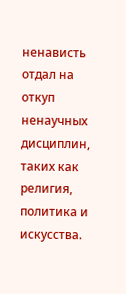ненависть отдал на откуп ненаучных дисциплин, таких как религия, политика и искусства.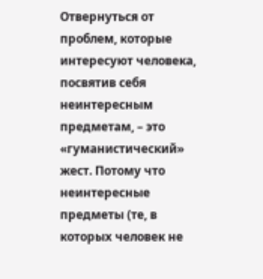Отвернуться от проблем, которые интересуют человека, посвятив себя неинтересным предметам, – это «гуманистический» жест. Потому что неинтересные предметы (те, в которых человек не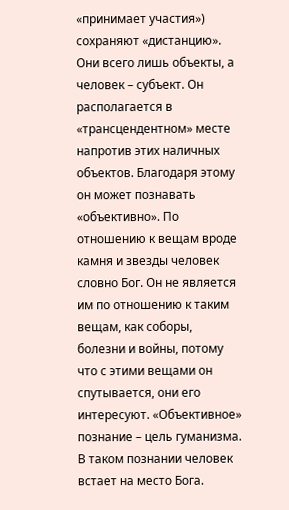«принимает участия») сохраняют «дистанцию». Они всего лишь объекты, а человек – субъект. Он располагается в «трансцендентном» месте напротив этих наличных объектов. Благодаря этому он может познавать «объективно». По отношению к вещам вроде камня и звезды человек словно Бог. Он не является им по отношению к таким вещам, как соборы, болезни и войны, потому что с этими вещами он спутывается, они его интересуют. «Объективное» познание – цель гуманизма. В таком познании человек встает на место Бога.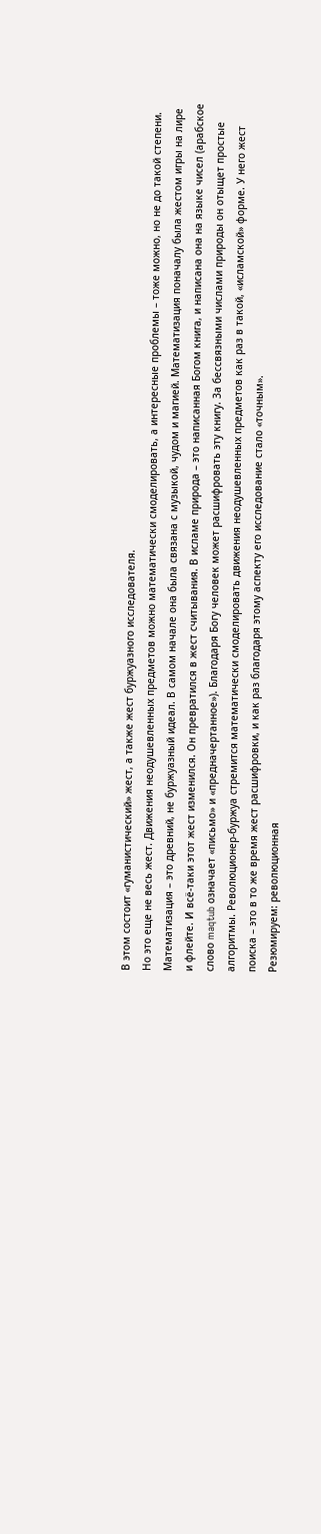В этом состоит «гуманистический» жест, а также жест буржуазного исследователя.
Но это еще не весь жест. Движения неодушевленных предметов можно математически смоделировать, а интересные проблемы – тоже можно, но не до такой степени. Математизация – это древний, не буржуазный идеал. В самом начале она была связана с музыкой, чудом и магией. Математизация поначалу была жестом игры на лире и флейте. И всё-таки этот жест изменился. Он превратился в жест считывания. В исламе природа – это написанная Богом книга, и написана она на языке чисел (арабское слово maqtub означает «письмо» и «предначертанное»). Благодаря Богу человек может расшифровать эту книгу. За бессвязными числами природы он отыщет простые алгоритмы. Революционер-буржуа стремится математически смоделировать движения неодушевленных предметов как раз в такой, «исламской» форме. У него жест поиска – это в то же время жест расшифровки, и как раз благодаря этому аспекту его исследование стало «точным».
Резюмируем: революционная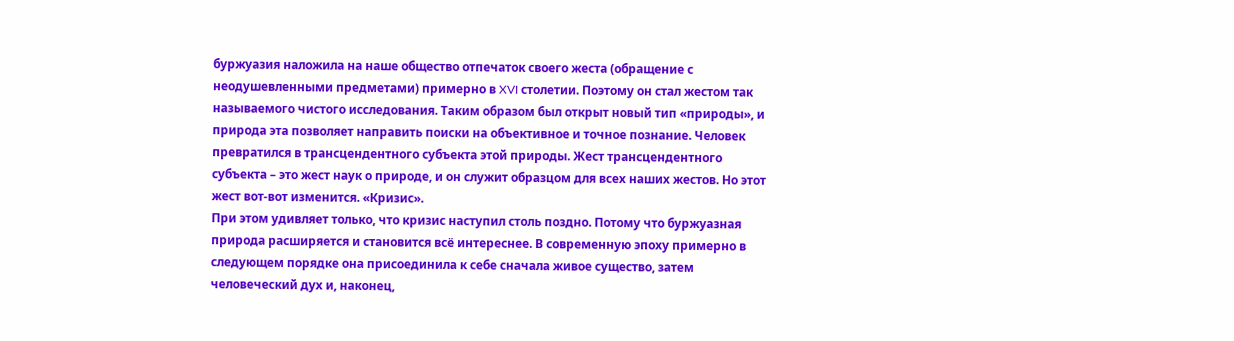буржуазия наложила на наше общество отпечаток своего жеста (обращение с неодушевленными предметами) примерно в XVI столетии. Поэтому он стал жестом так называемого чистого исследования. Таким образом был открыт новый тип «природы», и природа эта позволяет направить поиски на объективное и точное познание. Человек превратился в трансцендентного субъекта этой природы. Жест трансцендентного субъекта – это жест наук о природе, и он служит образцом для всех наших жестов. Но этот жест вот-вот изменится. «Кризис».
При этом удивляет только, что кризис наступил столь поздно. Потому что буржуазная природа расширяется и становится всё интереснее. В современную эпоху примерно в следующем порядке она присоединила к себе сначала живое существо, затем человеческий дух и, наконец,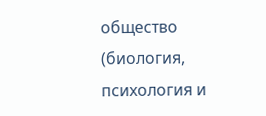общество (биология, психология и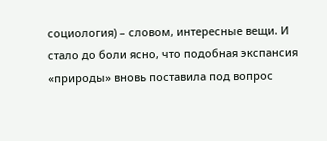социология) – словом, интересные вещи. И стало до боли ясно, что подобная экспансия «природы» вновь поставила под вопрос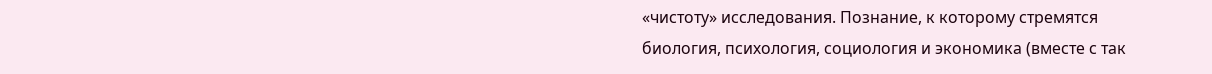«чистоту» исследования. Познание, к которому стремятся биология, психология, социология и экономика (вместе с так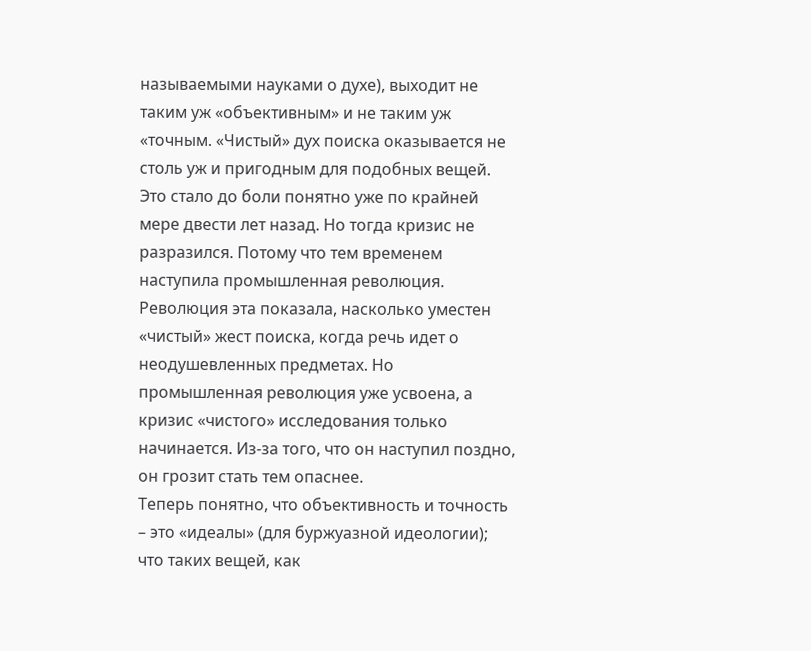называемыми науками о духе), выходит не таким уж «объективным» и не таким уж «точным. «Чистый» дух поиска оказывается не столь уж и пригодным для подобных вещей. Это стало до боли понятно уже по крайней мере двести лет назад. Но тогда кризис не разразился. Потому что тем временем наступила промышленная революция. Революция эта показала, насколько уместен «чистый» жест поиска, когда речь идет о неодушевленных предметах. Но промышленная революция уже усвоена, а кризис «чистого» исследования только начинается. Из-за того, что он наступил поздно, он грозит стать тем опаснее.
Теперь понятно, что объективность и точность – это «идеалы» (для буржуазной идеологии); что таких вещей, как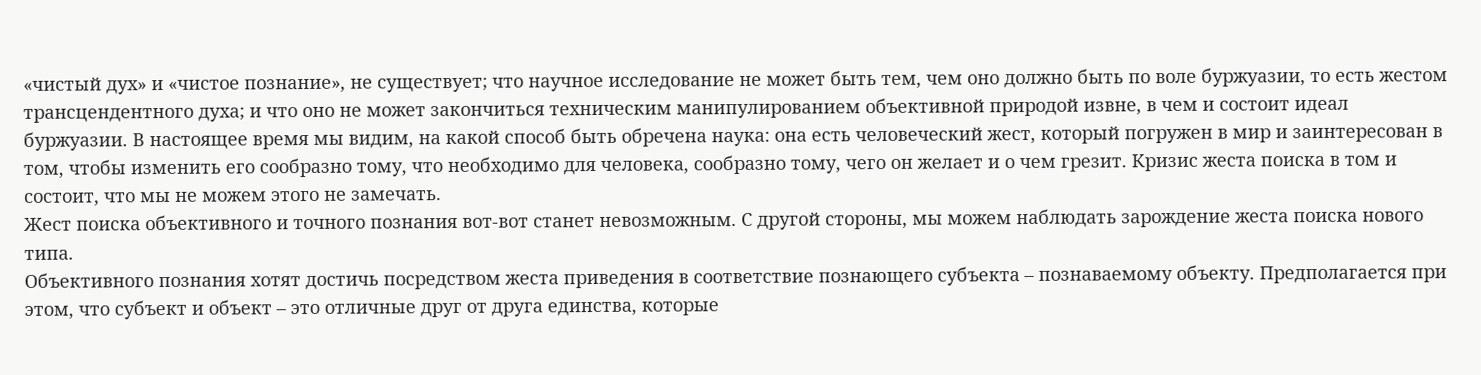«чистый дух» и «чистое познание», не существует; что научное исследование не может быть тем, чем оно должно быть по воле буржуазии, то есть жестом трансцендентного духа; и что оно не может закончиться техническим манипулированием объективной природой извне, в чем и состоит идеал буржуазии. В настоящее время мы видим, на какой способ быть обречена наука: она есть человеческий жест, который погружен в мир и заинтересован в том, чтобы изменить его сообразно тому, что необходимо для человека, сообразно тому, чего он желает и о чем грезит. Кризис жеста поиска в том и состоит, что мы не можем этого не замечать.
Жест поиска объективного и точного познания вот-вот станет невозможным. С другой стороны, мы можем наблюдать зарождение жеста поиска нового типа.
Объективного познания хотят достичь посредством жеста приведения в соответствие познающего субъекта – познаваемому объекту. Предполагается при этом, что субъект и объект – это отличные друг от друга единства, которые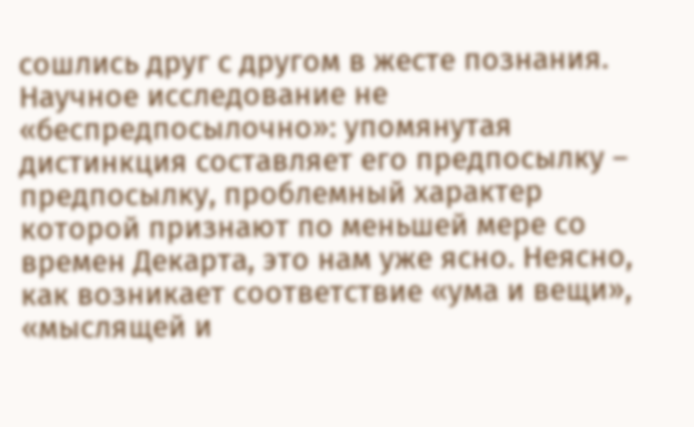сошлись друг с другом в жесте познания. Научное исследование не «беспредпосылочно»: упомянутая дистинкция составляет его предпосылку – предпосылку, проблемный характер которой признают по меньшей мере со времен Декарта, это нам уже ясно. Неясно, как возникает соответствие «ума и вещи», «мыслящей и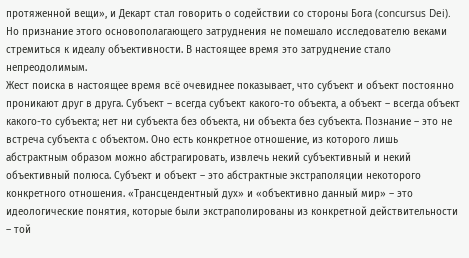протяженной вещи», и Декарт стал говорить о содействии со стороны Бога (concursus Dei). Но признание этого основополагающего затруднения не помешало исследователю веками стремиться к идеалу объективности. В настоящее время это затруднение стало непреодолимым.
Жест поиска в настоящее время всё очевиднее показывает, что субъект и объект постоянно проникают друг в друга. Субъект – всегда субъект какого-то объекта, а объект – всегда объект какого-то субъекта; нет ни субъекта без объекта, ни объекта без субъекта. Познание – это не встреча субъекта с объектом. Оно есть конкретное отношение, из которого лишь абстрактным образом можно абстрагировать, извлечь некий субъективный и некий объективный полюса. Субъект и объект – это абстрактные экстраполяции некоторого конкретного отношения. «Трансцендентный дух» и «объективно данный мир» – это идеологические понятия, которые были экстраполированы из конкретной действительности – той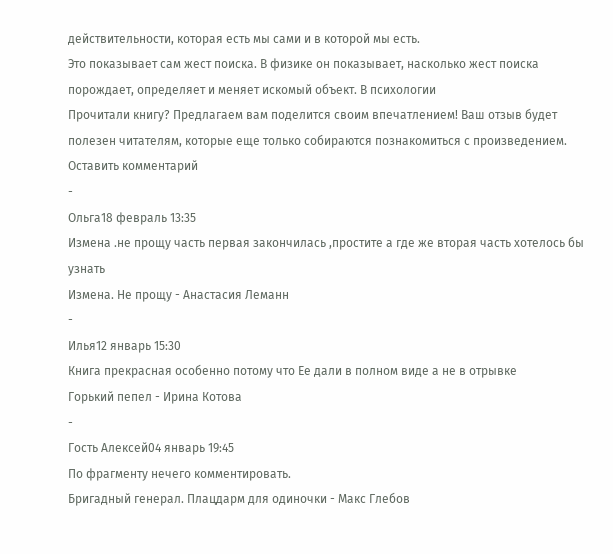действительности, которая есть мы сами и в которой мы есть.
Это показывает сам жест поиска. В физике он показывает, насколько жест поиска порождает, определяет и меняет искомый объект. В психологии
Прочитали книгу? Предлагаем вам поделится своим впечатлением! Ваш отзыв будет полезен читателям, которые еще только собираются познакомиться с произведением.
Оставить комментарий
-
Ольга18 февраль 13:35
Измена .не прощу часть первая закончилась ,простите а где же вторая часть хотелось бы узнать
Измена. Не прощу - Анастасия Леманн
-
Илья12 январь 15:30
Книга прекрасная особенно потому что Ее дали в полном виде а не в отрывке
Горький пепел - Ирина Котова
-
Гость Алексей04 январь 19:45
По фрагменту нечего комментировать.
Бригадный генерал. Плацдарм для одиночки - Макс Глебов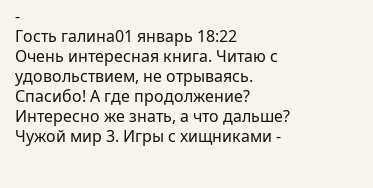-
Гость галина01 январь 18:22
Очень интересная книга. Читаю с удовольствием, не отрываясь. Спасибо! А где продолжение? Интересно же знать, а что дальше?
Чужой мир 3. Игры с хищниками -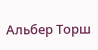Альбер Торш